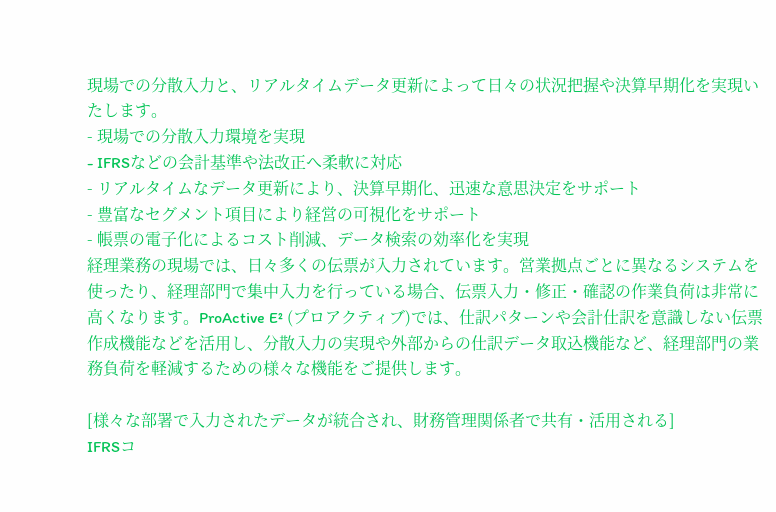現場での分散入力と、リアルタイムデータ更新によって日々の状況把握や決算早期化を実現いたします。
- 現場での分散入力環境を実現
- IFRSなどの会計基準や法改正へ柔軟に対応
- リアルタイムなデータ更新により、決算早期化、迅速な意思決定をサポート
- 豊富なセグメント項目により経営の可視化をサポート
- 帳票の電子化によるコスト削減、データ検索の効率化を実現
経理業務の現場では、日々多くの伝票が入力されています。営業拠点ごとに異なるシステムを使ったり、経理部門で集中入力を行っている場合、伝票入力・修正・確認の作業負荷は非常に高くなります。ProActive E² (プロアクティブ)では、仕訳パターンや会計仕訳を意識しない伝票作成機能などを活用し、分散入力の実現や外部からの仕訳データ取込機能など、経理部門の業務負荷を軽減するための様々な機能をご提供します。

[様々な部署で入力されたデータが統合され、財務管理関係者で共有・活用される]
IFRSコ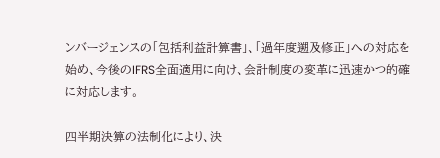ンバージェンスの「包括利益計算書」、「過年度遡及修正」への対応を始め、今後のIFRS全面適用に向け、会計制度の変革に迅速かつ的確に対応します。

四半期決算の法制化により、決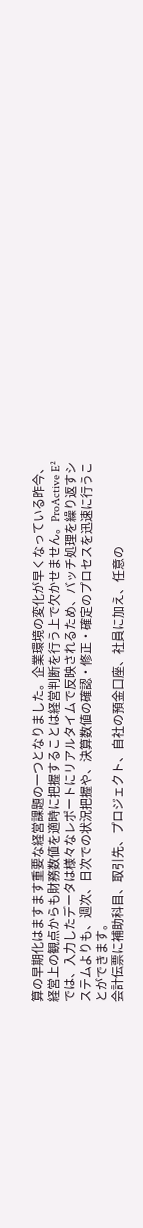算の早期化はますます重要な経営課題の一つとなりました。企業環境の変化が早くなっている昨今、経営上の観点からも財務数値を適時に把握することは経営判断を行う上で欠かせません。ProActive E²では、入力したデータは様々なレポートにリアルタイムで反映されるため、バッチ処理を繰り返すシステムよりも、週次、日次での状況把握や、決算数値の確認・修正・確定のプロセスを迅速に行うことができます。
会計伝票に補助科目、取引先、プロジェクト、自社の預金口座、社員に加え、任意の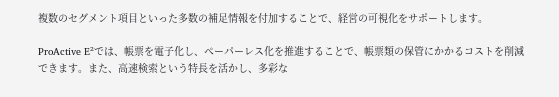複数のセグメント項目といった多数の補足情報を付加することで、経営の可視化をサポートします。

ProActive E²では、帳票を電子化し、ペーパーレス化を推進することで、帳票類の保管にかかるコストを削減できます。また、高速検索という特長を活かし、多彩な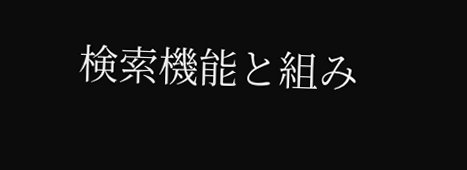検索機能と組み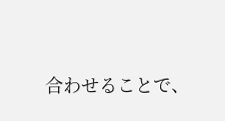合わせることで、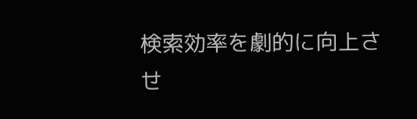検索効率を劇的に向上させ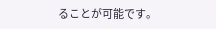ることが可能です。